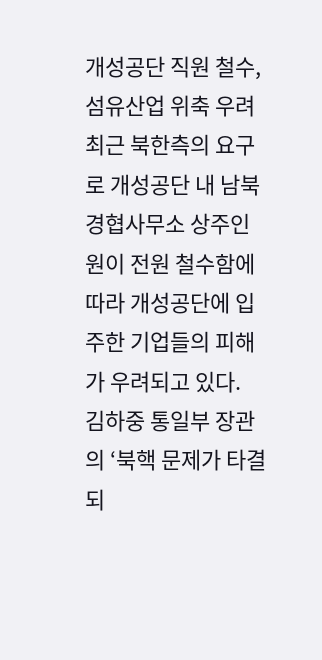개성공단 직원 철수, 섬유산업 위축 우려
최근 북한측의 요구로 개성공단 내 남북경협사무소 상주인원이 전원 철수함에 따라 개성공단에 입주한 기업들의 피해가 우려되고 있다.
김하중 통일부 장관의 ‘북핵 문제가 타결되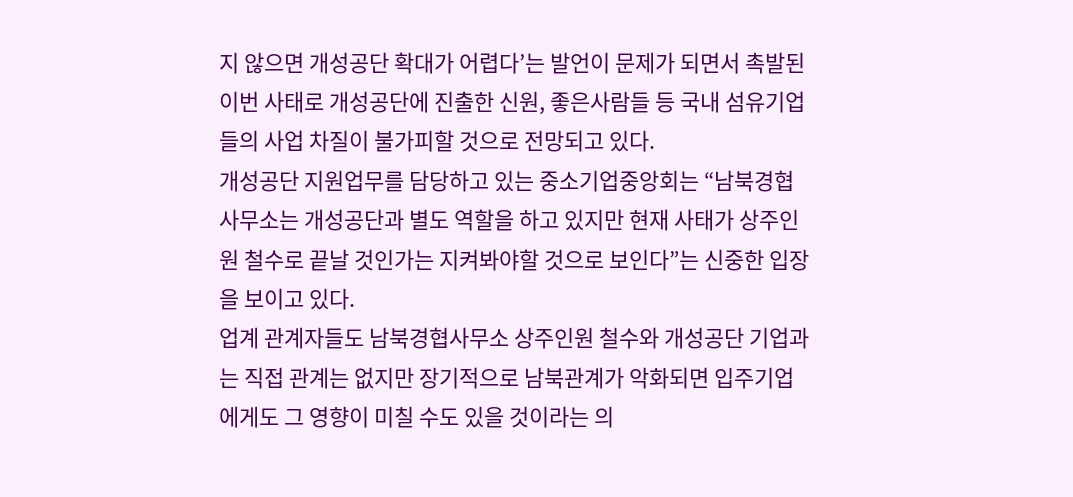지 않으면 개성공단 확대가 어렵다’는 발언이 문제가 되면서 촉발된 이번 사태로 개성공단에 진출한 신원, 좋은사람들 등 국내 섬유기업들의 사업 차질이 불가피할 것으로 전망되고 있다.
개성공단 지원업무를 담당하고 있는 중소기업중앙회는 “남북경협사무소는 개성공단과 별도 역할을 하고 있지만 현재 사태가 상주인원 철수로 끝날 것인가는 지켜봐야할 것으로 보인다”는 신중한 입장을 보이고 있다.
업계 관계자들도 남북경협사무소 상주인원 철수와 개성공단 기업과는 직접 관계는 없지만 장기적으로 남북관계가 악화되면 입주기업에게도 그 영향이 미칠 수도 있을 것이라는 의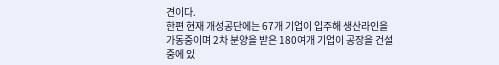견이다.
한편 현재 개성공단에는 67개 기업이 입주해 생산라인을 가동중이며 2차 분양을 받은 180여개 기업이 공장을 건설중에 있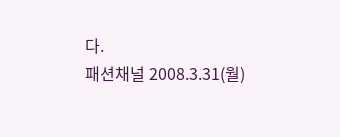다.
패션채널 2008.3.31(월)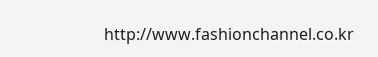http://www.fashionchannel.co.kr